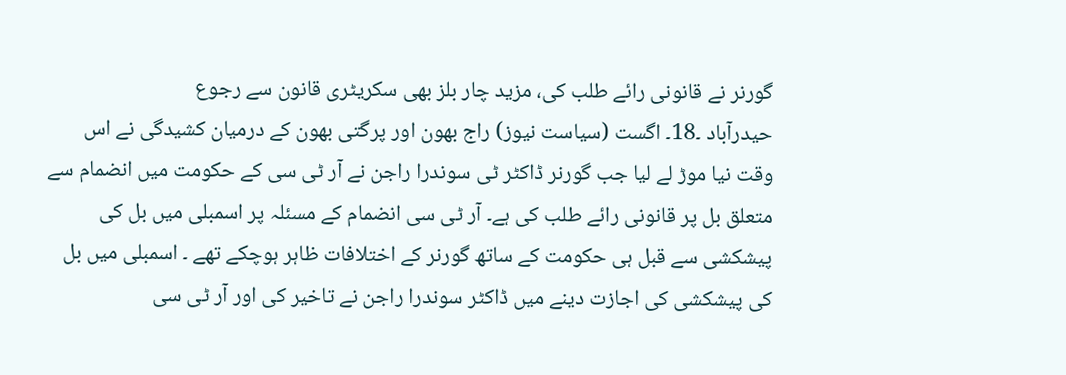گورنر نے قانونی رائے طلب کی، مزید چار بلز بھی سکریٹری قانون سے رجوع
حیدرآباد ۔18۔ اگست (سیاست نیوز) راج بھون اور پرگتی بھون کے درمیان کشیدگی نے اس وقت نیا موڑ لے لیا جب گورنر ڈاکٹر ٹی سوندرا راجن نے آر ٹی سی کے حکومت میں انضمام سے متعلق بل پر قانونی رائے طلب کی ہے۔ آر ٹی سی انضمام کے مسئلہ پر اسمبلی میں بل کی پیشکشی سے قبل ہی حکومت کے ساتھ گورنر کے اختلافات ظاہر ہوچکے تھے ۔ اسمبلی میں بل کی پیشکشی کی اجازت دینے میں ڈاکٹر سوندرا راجن نے تاخیر کی اور آر ٹی سی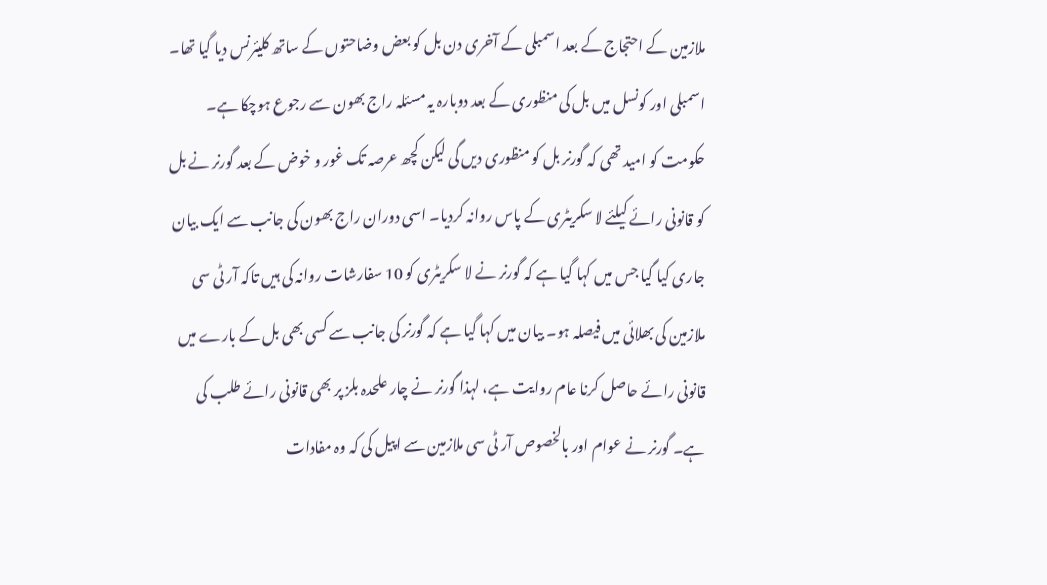ملازمین کے احتجاج کے بعد اسمبلی کے آخری دن بل کو بعض وضاحتوں کے ساتھ کلیئرنس دیا گیا تھا۔ اسمبلی اور کونسل میں بل کی منظوری کے بعد دوبارہ یہ مسئلہ راج بھون سے رجوع ہوچکا ہے۔ حکومت کو امید تھی کہ گورنر بل کو منظوری دیں گی لیکن کچھ عرصہ تک غور و خوض کے بعد گورنر نے بل کو قانونی رائے کیلئے لا سکریٹری کے پاس روانہ کردیا۔ اسی دوران راج بھون کی جانب سے ایک بیان جاری کیا گیا جس میں کہا گیا ہے کہ گورنر نے لا سکریٹری کو 10 سفارشات روانہ کی ہیں تاکہ آر ٹی سی ملازمین کی بھلائی میں فیصلہ ہو۔ بیان میں کہا گیا ہے کہ گورنر کی جانب سے کسی بھی بل کے بارے میں قانونی رائے حاصل کرنا عام روایت ہے، لہذا گورنر نے چار علحدہ بلز پر بھی قانونی رائے طلب کی ہے۔ گورنر نے عوام اور بالخصوص آر ٹی سی ملازمین سے اپیل کی کہ وہ مفادات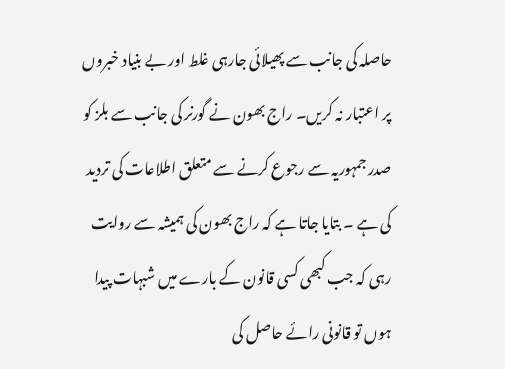حاصلہ کی جانب سے پھیلائی جارہی غلط اور بے بنیاد خبروں پر اعتبار نہ کریں۔ راج بھون نے گورنر کی جانب سے بلز کو صدر جمہوریہ سے رجوع کرنے سے متعلق اطلاعات کی تردید کی ہے ۔ بتایا جاتا ہے کہ راج بھون کی ہمیشہ سے روایت رہی کہ جب کبھی کسی قانون کے بارے میں شبہات پیدا ہوں تو قانونی رائے حاصل کی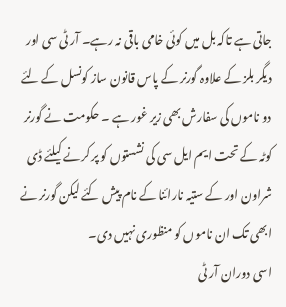جاتی ہے تاکہ بل میں کوئی خامی باقی نہ رہے۔ آر ٹی سی اور دیگر بلز کے علاوہ گورنر کے پاس قانون ساز کونسل کے لئے دو ناموں کی سفارش بھی زیر غور ہے ۔ حکومت نے گورنر کوٹہ کے تحت ایم ایل سی کی نشستوں کو پر کرنے کیلئے ڈی شراون اور کے ستیہ نارائنا کے نام پیش کئے لیکن گورنر نے ابھی تک ان ناموں کو منظوری نہیں دی۔
اسی دوران آر ٹی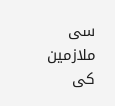سی ملازمین کی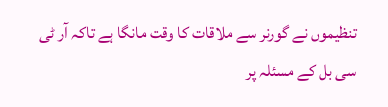تنظیموں نے گورنر سے ملاقات کا وقت مانگا ہے تاکہ آر ٹی سی بل کے مسئلہ پر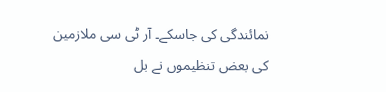نمائندگی کی جاسکے۔ آر ٹی سی ملازمین کی بعض تنظیموں نے بل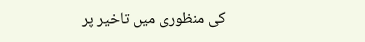کی منظوری میں تاخیر پر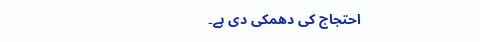احتجاج کی دھمکی دی ہے۔